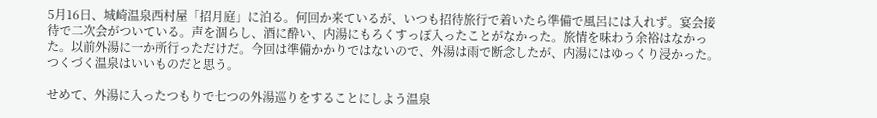5月16日、城崎温泉西村屋「招月庭」に泊る。何回か来ているが、いつも招待旅行で着いたら準備で風呂には入れず。宴会接待で二次会がついている。声を涸らし、酒に酔い、内湯にもろくすっぽ入ったことがなかった。旅情を味わう余裕はなかった。以前外湯に一か所行っただけだ。今回は準備かかりではないので、外湯は雨で断念したが、内湯にはゆっくり浸かった。つくづく温泉はいいものだと思う。

せめて、外湯に入ったつもりで七つの外湯巡りをすることにしよう温泉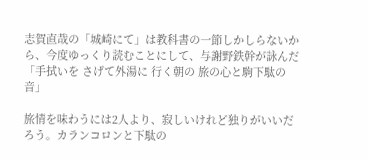志賀直哉の「城崎にて」は教科書の一節しかしらないから、今度ゆっくり読むことにして、与謝野鉄幹が詠んだ「手拭いを さげて外湯に 行く朝の 旅の心と駒下駄の音」

旅情を味わうには2人より、寂しいけれど独りがいいだろう。カランコロンと下駄の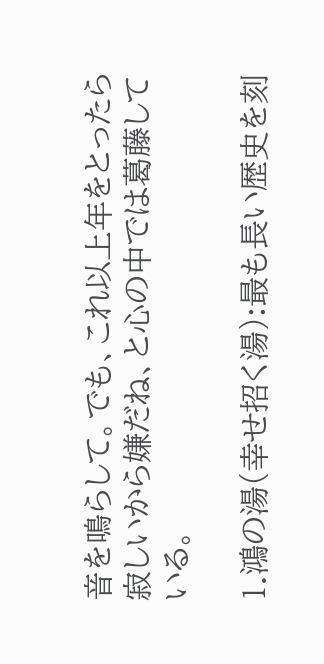音を鳴らして。でも、これ以上年をとったら寂しいから嫌だね、と心の中では葛藤している。

1.鴻の湯(幸せ招く湯):最も長い歴史を刻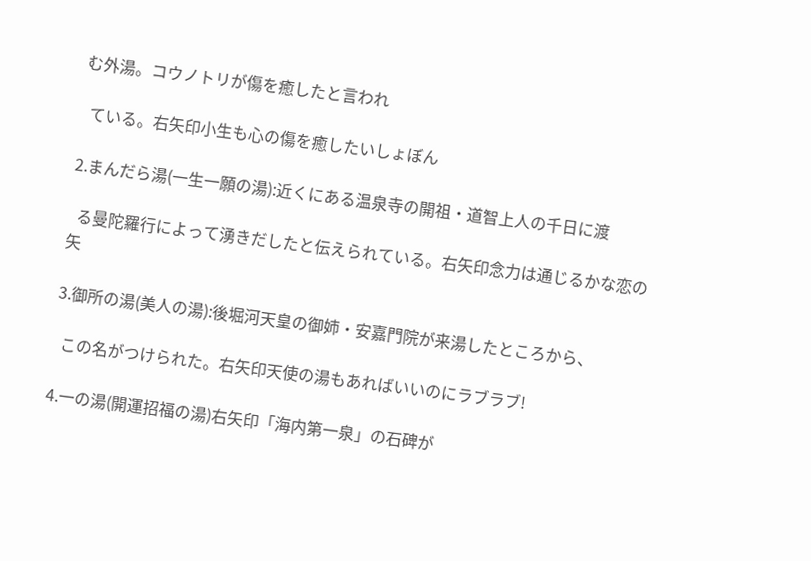む外湯。コウノトリが傷を癒したと言われ

  ている。右矢印小生も心の傷を癒したいしょぼん

2.まんだら湯(一生一願の湯):近くにある温泉寺の開祖・道智上人の千日に渡

  る曼陀羅行によって湧きだしたと伝えられている。右矢印念力は通じるかな恋の矢

3.御所の湯(美人の湯):後堀河天皇の御姉・安嘉門院が来湯したところから、

  この名がつけられた。右矢印天使の湯もあればいいのにラブラブ!

4.一の湯(開運招福の湯)右矢印「海内第一泉」の石碑が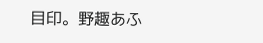目印。野趣あふ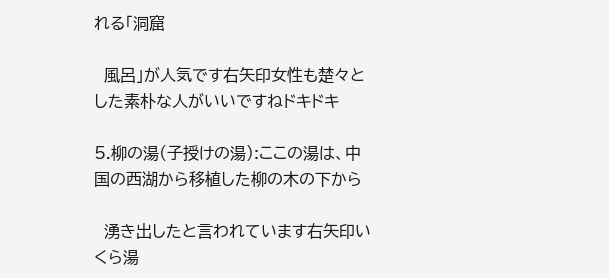れる「洞窟

  風呂」が人気です右矢印女性も楚々とした素朴な人がいいですねドキドキ

5.柳の湯(子授けの湯):ここの湯は、中国の西湖から移植した柳の木の下から

  湧き出したと言われています右矢印いくら湯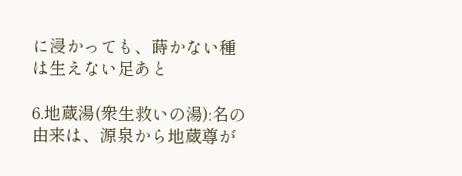に浸かっても、蒔かない種は生えない足あと

6.地蔵湯(衆生救いの湯):名の由来は、源泉から地蔵尊が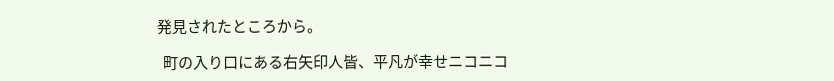発見されたところから。

  町の入り口にある右矢印人皆、平凡が幸せニコニコ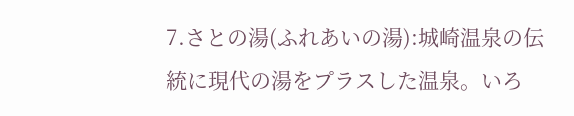7.さとの湯(ふれあいの湯):城崎温泉の伝統に現代の湯をプラスした温泉。いろ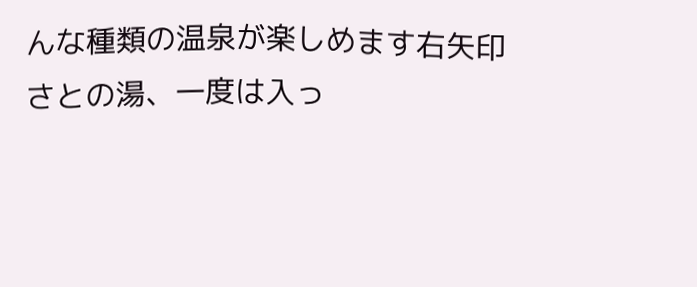んな種類の温泉が楽しめます右矢印さとの湯、一度は入っ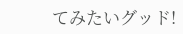てみたいグッド!